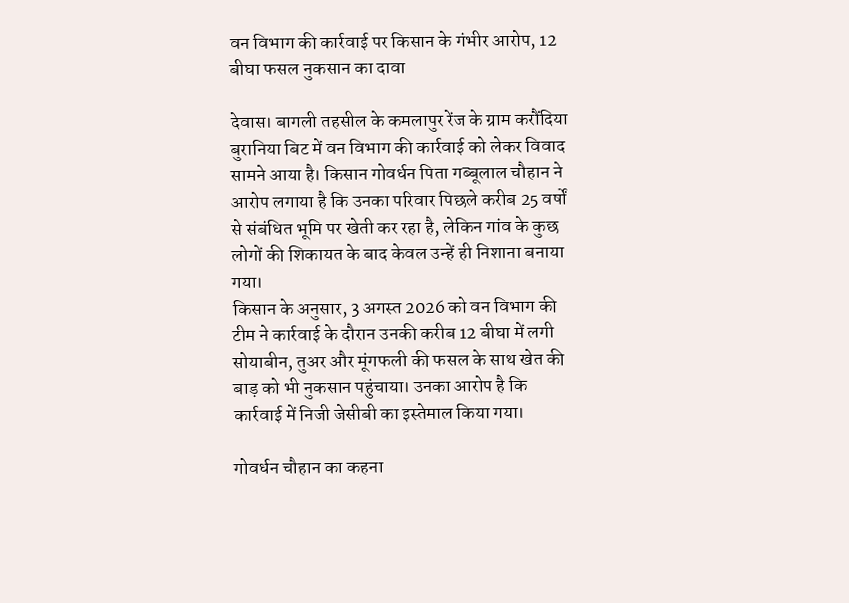वन विभाग की कार्रवाई पर किसान के गंभीर आरोप, 12 बीघा फसल नुकसान का दावा

देवास। बागली तहसील के कमलापुर रेंज के ग्राम करौंदिया बुरानिया बिट में वन विभाग की कार्रवाई को लेकर विवाद सामने आया है। किसान गोवर्धन पिता गब्बूलाल चौहान ने आरोप लगाया है कि उनका परिवार पिछले करीब 25 वर्षों से संबंधित भूमि पर खेती कर रहा है, लेकिन गांव के कुछ लोगों की शिकायत के बाद केवल उन्हें ही निशाना बनाया गया।
किसान के अनुसार, 3 अगस्त 2026 को वन विभाग की टीम ने कार्रवाई के दौरान उनकी करीब 12 बीघा में लगी सोयाबीन, तुअर और मूंगफली की फसल के साथ खेत की बाड़ को भी नुकसान पहुंचाया। उनका आरोप है कि कार्रवाई में निजी जेसीबी का इस्तेमाल किया गया।

गोवर्धन चौहान का कहना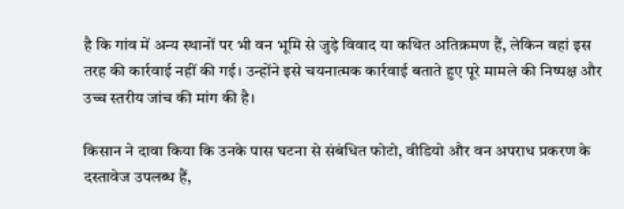है कि गांव में अन्य स्थानों पर भी वन भूमि से जुड़े विवाद या कथित अतिक्रमण हैं, लेकिन वहां इस तरह की कार्रवाई नहीं की गई। उन्होंने इसे चयनात्मक कार्रवाई बताते हुए पूरे मामले की निष्पक्ष और उच्च स्तरीय जांच की मांग की है।

किसान ने दावा किया कि उनके पास घटना से संबंधित फोटो, वीडियो और वन अपराध प्रकरण के दस्तावेज उपलब्ध हैं,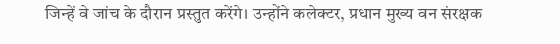जिन्हें वे जांच के दौरान प्रस्तुत करेंगे। उन्होंने कलेक्टर, प्रधान मुख्य वन संरक्षक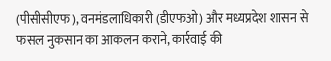(पीसीसीएफ), वनमंडलाधिकारी (डीएफओ) और मध्यप्रदेश शासन से फसल नुकसान का आकलन कराने, कार्रवाई की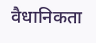वैधानिकता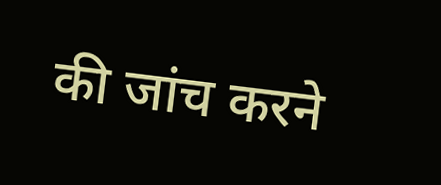की जांच करने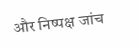और निष्पक्ष जांच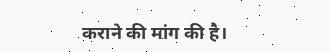कराने की मांग की है।